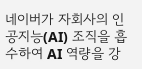네이버가 자회사의 인공지능(AI) 조직을 흡수하여 AI 역량을 강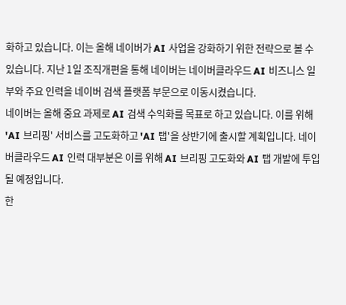화하고 있습니다. 이는 올해 네이버가 AI 사업을 강화하기 위한 전략으로 볼 수 있습니다. 지난 1일 조직개편을 통해 네이버는 네이버클라우드 AI 비즈니스 일부와 주요 인력을 네이버 검색 플랫폼 부문으로 이동시켰습니다.
네이버는 올해 중요 과제로 AI 검색 수익화를 목표로 하고 있습니다. 이를 위해 'AI 브리핑' 서비스를 고도화하고 'AI 탭'을 상반기에 출시할 계획입니다. 네이버클라우드 AI 인력 대부분은 이를 위해 AI 브리핑 고도화와 AI 탭 개발에 투입될 예정입니다.
한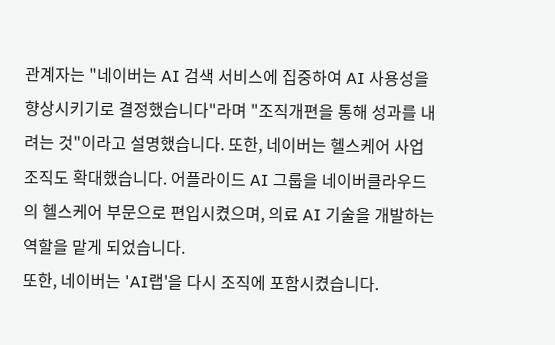관계자는 "네이버는 AI 검색 서비스에 집중하여 AI 사용성을 향상시키기로 결정했습니다"라며 "조직개편을 통해 성과를 내려는 것"이라고 설명했습니다. 또한, 네이버는 헬스케어 사업 조직도 확대했습니다. 어플라이드 AI 그룹을 네이버클라우드의 헬스케어 부문으로 편입시켰으며, 의료 AI 기술을 개발하는 역할을 맡게 되었습니다.
또한, 네이버는 'AI랩'을 다시 조직에 포함시켰습니다.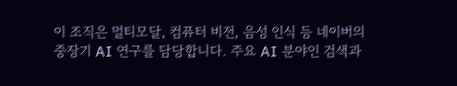이 조직은 멀티모달, 컴퓨터 비전, 음성 인식 등 네이버의 중장기 AI 연구를 담당합니다. 주요 AI 분야인 검색과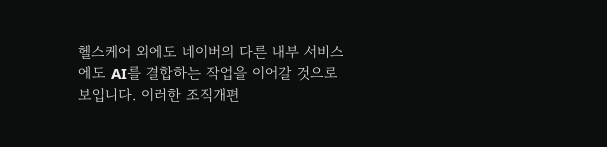헬스케어 외에도 네이버의 다른 내부 서비스에도 AI를 결합하는 작업을 이어갈 것으로 보입니다. 이러한 조직개편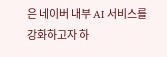은 네이버 내부 AI 서비스를 강화하고자 하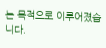는 목적으로 이루어졌습니다.